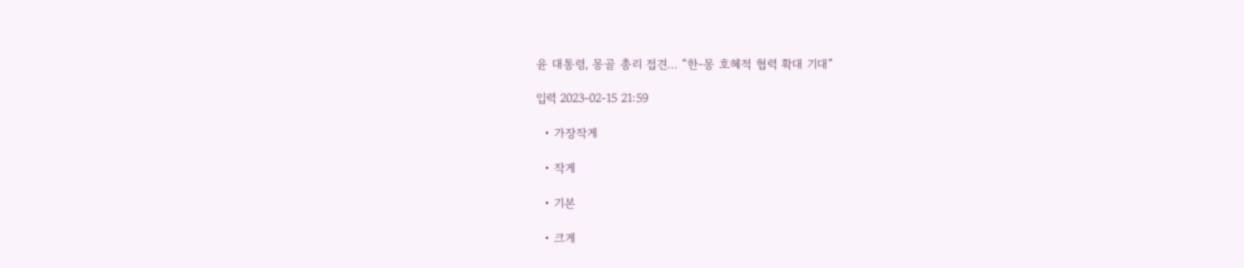윤 대통령, 몽골 총리 접견… “한-몽 호혜적 협력 확대 기대”

입력 2023-02-15 21:59

  • 가장작게

  • 작게

  • 기본

  • 크게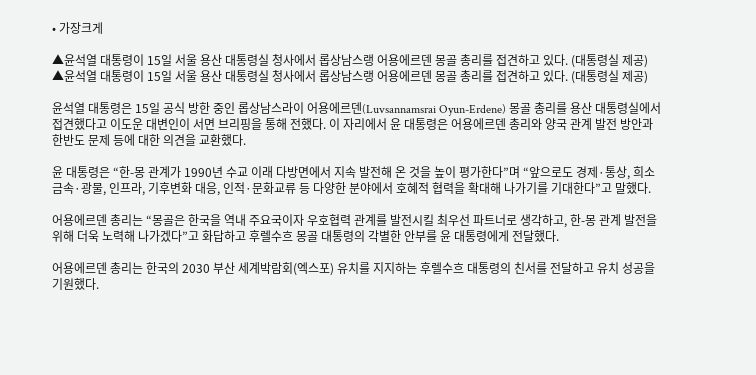• 가장크게

▲윤석열 대통령이 15일 서울 용산 대통령실 청사에서 롭상남스랭 어용에르덴 몽골 총리를 접견하고 있다. (대통령실 제공)
▲윤석열 대통령이 15일 서울 용산 대통령실 청사에서 롭상남스랭 어용에르덴 몽골 총리를 접견하고 있다. (대통령실 제공)

윤석열 대통령은 15일 공식 방한 중인 롭상남스라이 어용에르덴(Luvsannamsrai Oyun-Erdene) 몽골 총리를 용산 대통령실에서 접견했다고 이도운 대변인이 서면 브리핑을 통해 전했다. 이 자리에서 윤 대통령은 어용에르덴 총리와 양국 관계 발전 방안과 한반도 문제 등에 대한 의견을 교환했다.

윤 대통령은 “한-몽 관계가 1990년 수교 이래 다방면에서 지속 발전해 온 것을 높이 평가한다”며 “앞으로도 경제·통상, 희소금속·광물, 인프라, 기후변화 대응, 인적·문화교류 등 다양한 분야에서 호혜적 협력을 확대해 나가기를 기대한다”고 말했다.

어용에르덴 총리는 “몽골은 한국을 역내 주요국이자 우호협력 관계를 발전시킬 최우선 파트너로 생각하고, 한-몽 관계 발전을 위해 더욱 노력해 나가겠다”고 화답하고 후렐수흐 몽골 대통령의 각별한 안부를 윤 대통령에게 전달했다.

어용에르덴 총리는 한국의 2030 부산 세계박람회(엑스포) 유치를 지지하는 후렐수흐 대통령의 친서를 전달하고 유치 성공을 기원했다.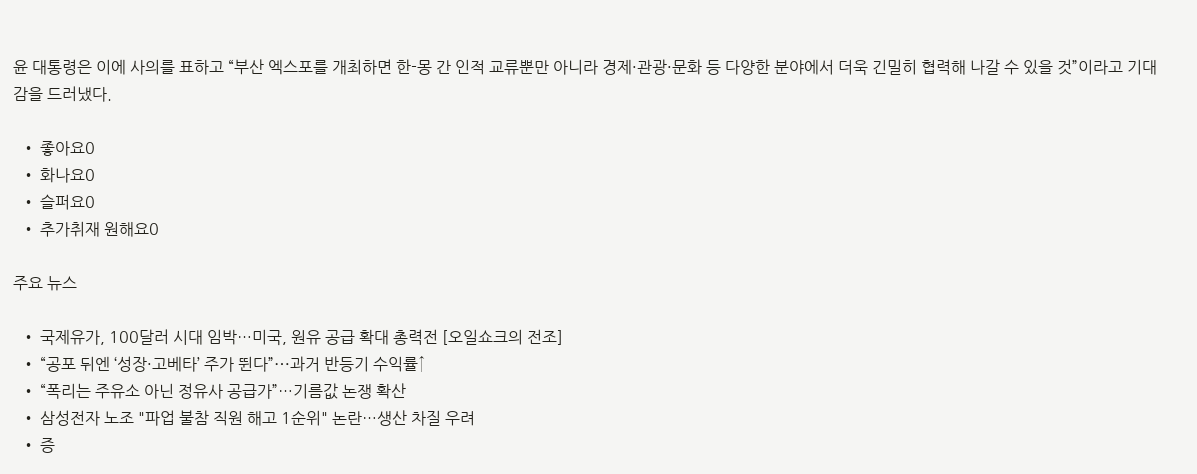윤 대통령은 이에 사의를 표하고 “부산 엑스포를 개최하면 한-몽 간 인적 교류뿐만 아니라 경제·관광·문화 등 다양한 분야에서 더욱 긴밀히 협력해 나갈 수 있을 것”이라고 기대감을 드러냈다.

  • 좋아요0
  • 화나요0
  • 슬퍼요0
  • 추가취재 원해요0

주요 뉴스

  • 국제유가, 100달러 시대 임박…미국, 원유 공급 확대 총력전 [오일쇼크의 전조]
  • “공포 뒤엔 ‘성장·고베타’ 주가 뛴다”⋯과거 반등기 수익률↑
  • “폭리는 주유소 아닌 정유사 공급가”…기름값 논쟁 확산
  • 삼성전자 노조 "파업 불참 직원 해고 1순위" 논란…생산 차질 우려
  • 증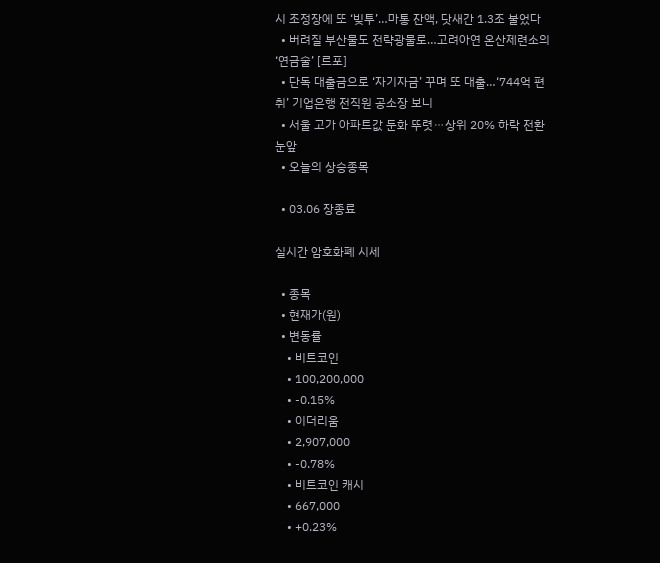시 조정장에 또 ‘빚투’…마통 잔액, 닷새간 1.3조 불었다
  • 버려질 부산물도 전략광물로…고려아연 온산제련소의 ‘연금술’ [르포]
  • 단독 대출금으로 ‘자기자금’ 꾸며 또 대출…‘744억 편취’ 기업은행 전직원 공소장 보니
  • 서울 고가 아파트값 둔화 뚜렷⋯상위 20% 하락 전환 눈앞
  • 오늘의 상승종목

  • 03.06 장종료

실시간 암호화폐 시세

  • 종목
  • 현재가(원)
  • 변동률
    • 비트코인
    • 100,200,000
    • -0.15%
    • 이더리움
    • 2,907,000
    • -0.78%
    • 비트코인 캐시
    • 667,000
    • +0.23%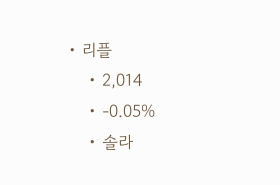• 리플
    • 2,014
    • -0.05%
    • 솔라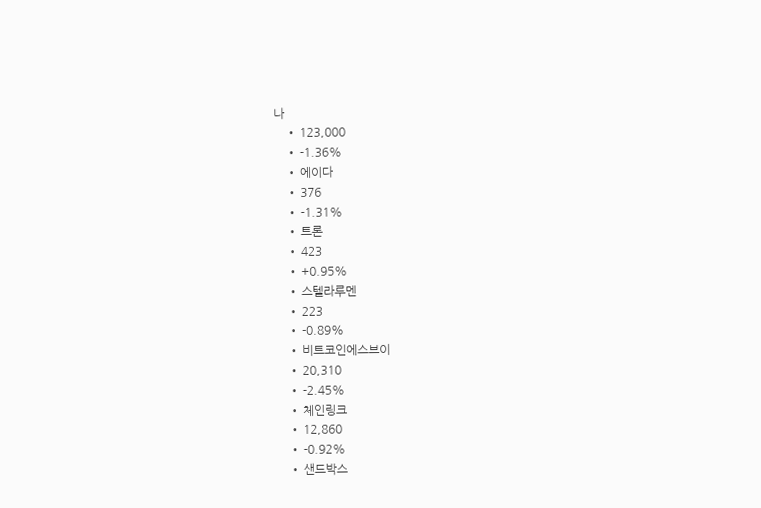나
    • 123,000
    • -1.36%
    • 에이다
    • 376
    • -1.31%
    • 트론
    • 423
    • +0.95%
    • 스텔라루멘
    • 223
    • -0.89%
    • 비트코인에스브이
    • 20,310
    • -2.45%
    • 체인링크
    • 12,860
    • -0.92%
    • 샌드박스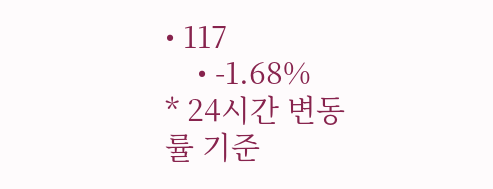• 117
    • -1.68%
* 24시간 변동률 기준